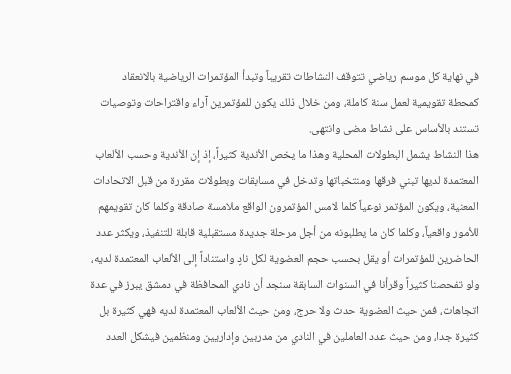في نهاية كل موسم رياضي تتوقف النشاطات تقريباً وتبدأ المؤتمرات الرياضية بالانعقاد كمحطة تقويمية لعمل سنة كاملة، ومن خلال ذلك يكون للمؤتمرين آراء واقتراحات وتوصيات تستند بالأساس على نشاط مضى وانتهى.
هذا النشاط يشمل البطولات المحلية وهذا ما يخص الأندية كثيراً، إذ إن الأندية وحسب الألعاب المعتمدة لديها تبني فرقها ومنتخباتها وتدخل في مسابقات وبطولات مقررة من قبل الاتحادات المعنية، ويكون المؤتمر نوعياً كلما لامس المؤتمرون الواقع ملامسة صادقة وكلما كان تقويمهم للأمور واقعياً، وكلما كان ما يطلبونه من أجل مرحلة جديدة مستقبلية قابلة للتنفيذ، ويكثر عدد الحاضرين للمؤتمرات أو يقل بحسب حجم العضوية لكل نادٍ واستناداً إلى الألعاب المعتمدة لديه، ولو تفحصنا كثيراً وقرأنا في السنوات السابقة سنجد أن نادي المحافظة في دمشق يبرز في عدة اتجاهات، فمن حيث العضوية حدث ولا حرج، ومن حيث الألعاب المعتمدة لديه فهي كثيرة بل كثيرة جدا، ومن حيث عدد العاملين في النادي من مدربين وإداريين ومنظمين فيشكل العدد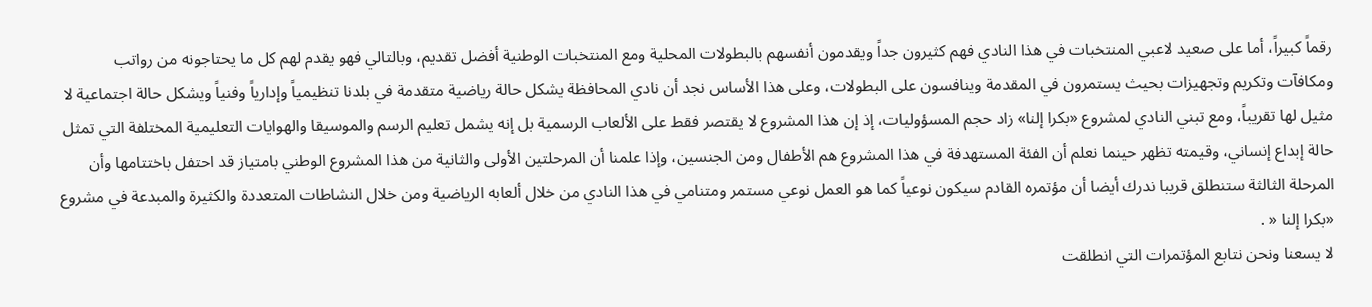رقماً كبيراً، أما على صعيد لاعبي المنتخبات في هذا النادي فهم كثيرون جداً ويقدمون أنفسهم بالبطولات المحلية ومع المنتخبات الوطنية أفضل تقديم، وبالتالي فهو يقدم لهم كل ما يحتاجونه من رواتب ومكافآت وتكريم وتجهيزات بحيث يستمرون في المقدمة وينافسون على البطولات، وعلى هذا الأساس نجد أن نادي المحافظة يشكل حالة رياضية متقدمة في بلدنا تنظيمياً وإدارياً وفنياً ويشكل حالة اجتماعية لا مثيل لها تقريباً، ومع تبني النادي لمشروع «بكرا إلنا» زاد حجم المسؤوليات، إذ إن هذا المشروع لا يقتصر فقط على الألعاب الرسمية بل إنه يشمل تعليم الرسم والموسيقا والهوايات التعليمية المختلفة التي تمثل حالة إبداع إنساني، وقيمته تظهر حينما نعلم أن الفئة المستهدفة في هذا المشروع هم الأطفال ومن الجنسين، وإذا علمنا أن المرحلتين الأولى والثانية من هذا المشروع الوطني بامتياز قد احتفل باختتامها وأن المرحلة الثالثة ستنطلق قريبا ندرك أيضا أن مؤتمره القادم سيكون نوعياً كما هو العمل نوعي مستمر ومتنامي في هذا النادي من خلال ألعابه الرياضية ومن خلال النشاطات المتعددة والكثيرة والمبدعة في مشروع «بكرا إلنا « .
لا يسعنا ونحن نتابع المؤتمرات التي انطلقت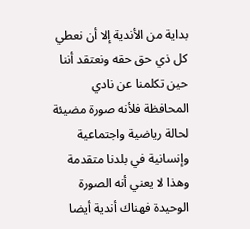بداية من الأندية إلا أن نعطي كل ذي حق حقه ونعتقد أننا حين تكلمنا عن نادي المحافظة فلأنه صورة مضيئة لحالة رياضية واجتماعية وإنسانية في بلدنا متقدمة وهذا لا يعني أنه الصورة الوحيدة فهناك أندية أيضا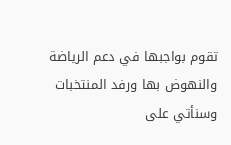تقوم بواجبها في دعم الرياضة والنهوض بها ورفد المنتخبات وسنأتي على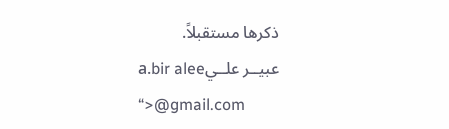ذكرها مستقبلاً.
عبيــر علــيa.bir alee
“>@gmail.com